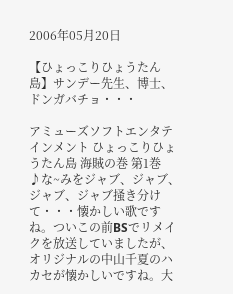2006年05月20日

【ひょっこりひょうたん島】サンデー先生、博士、ドンガバチョ・・・

アミューズソフトエンタテインメント ひょっこりひょうたん島 海賊の巻 第1巻
♪な~みをジャブ、ジャブ、ジャブ、ジャブ掻き分けて・・・懐かしい歌ですね。ついこの前BSでリメイクを放送していましたが、オリジナルの中山千夏のハカセが懐かしいですね。大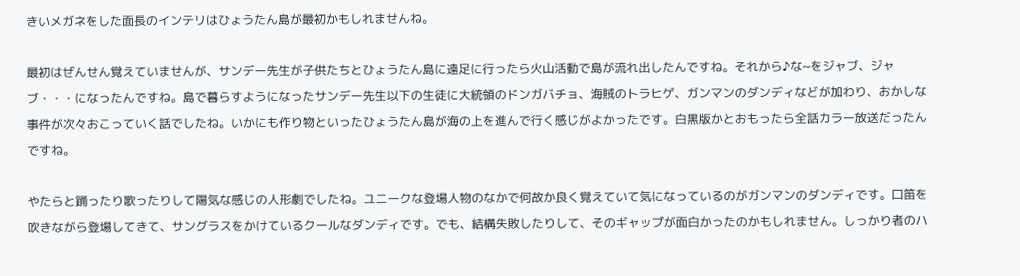きいメガネをした面長のインテリはひょうたん島が最初かもしれませんね。

最初はぜんせん覚えていませんが、サンデー先生が子供たちとひょうたん島に遠足に行ったら火山活動で島が流れ出したんですね。それから♪な~をジャブ、ジャブ・・・になったんですね。島で暮らすようになったサンデー先生以下の生徒に大統領のドンガバチョ、海賊のトラヒゲ、ガンマンのダンディなどが加わり、おかしな事件が次々おこっていく話でしたね。いかにも作り物といったひょうたん島が海の上を進んで行く感じがよかったです。白黒版かとおもったら全話カラー放送だったんですね。

やたらと踊ったり歌ったりして陽気な感じの人形劇でしたね。ユニークな登場人物のなかで何故か良く覚えていて気になっているのがガンマンのダンディです。口笛を吹きながら登場してきて、サングラスをかけているクールなダンディです。でも、結構失敗したりして、そのギャップが面白かったのかもしれません。しっかり者のハ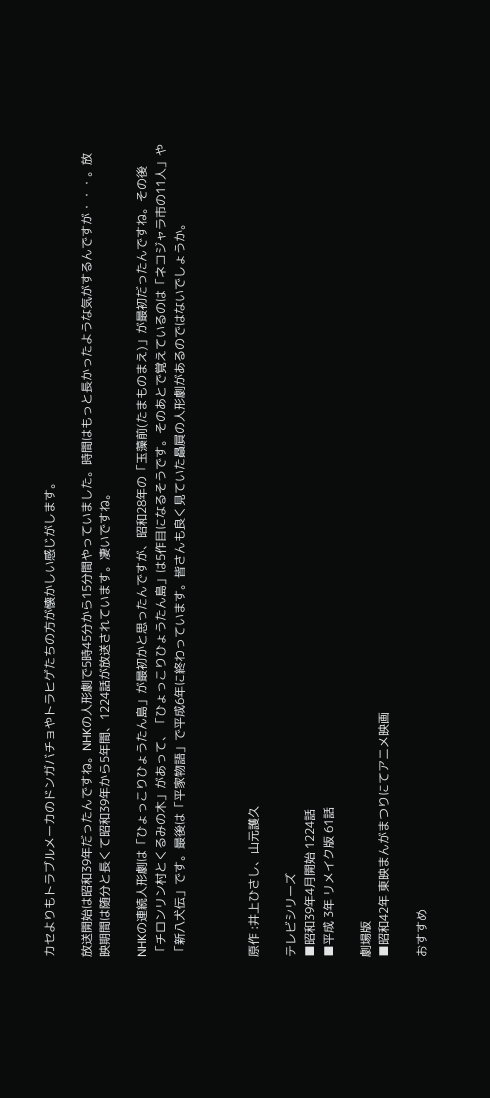カセよりもトラブルメーカのドンガバチョやトラヒゲたちの方が懐かしい感じがします。

放送開始は昭和39年だったんですね。NHKの人形劇で5時45分から15分間やっていました。時間はもっと長かったような気がするんですが・・・。放映期間は随分と長くて昭和39年から5年間、1224話が放送されています。凄いですね。

NHKの連続人形劇は「ひょっこりひょうたん島」が最初かと思ったんですが、昭和28年の「玉藻前(たまものまえ)」が最初だったんですね。その後「チロンリン村とくるみの木」があって、「ひょっこりひょうたん島」は5作目になるそうです。そのあとで覚えているのは「ネコジャラ市の11人」や「新八犬伝」です。最後は「平家物語」で平成6年に終わっています。皆さんも良く見ていた贔屓の人形劇があるのではないでしょうか。



原作 :井上ひさし、山元護久

テレビシリーズ
■昭和39年4月開始 1224話
■平成 3年 リメイク版 61話

劇場版
■昭和42年 東映まんがまつりにてアニメ映画

おすすめ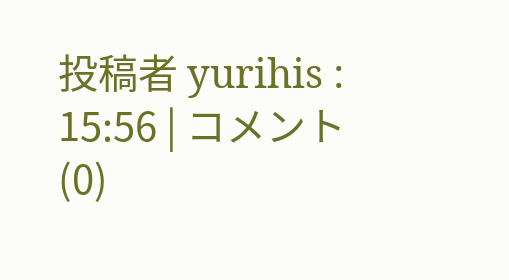投稿者 yurihis : 15:56 | コメント (0)